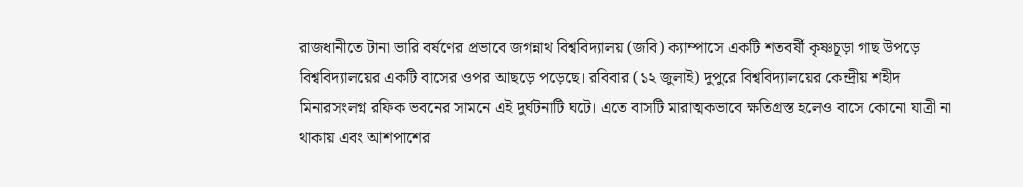রাজধানীতে টানা ভারি বর্ষণের প্রভাবে জগন্নাথ বিশ্ববিদ্যালয় (জবি) ক্যাম্পাসে একটি শতবর্ষী কৃষ্ণচূড়া গাছ উপড়ে বিশ্ববিদ্যালয়ের একটি বাসের ওপর আছড়ে পড়েছে। রবিবার (১২ জুলাই) দুপুরে বিশ্ববিদ্যালয়ের কেন্দ্রীয় শহীদ মিনারসংলগ্ন রফিক ভবনের সামনে এই দুর্ঘটনাটি ঘটে। এতে বাসটি মারাত্মকভাবে ক্ষতিগ্রস্ত হলেও বাসে কোনো যাত্রী না থাকায় এবং আশপাশের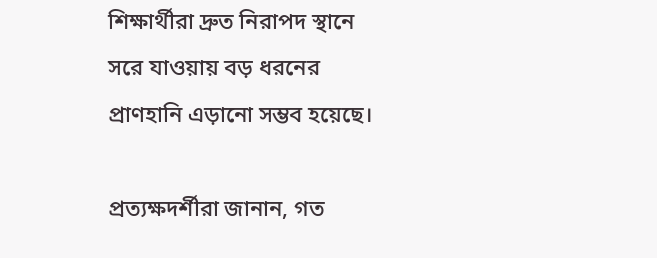শিক্ষার্থীরা দ্রুত নিরাপদ স্থানে সরে যাওয়ায় বড় ধরনের প্রাণহানি এড়ানো সম্ভব হয়েছে।

প্রত্যক্ষদর্শীরা জানান, গত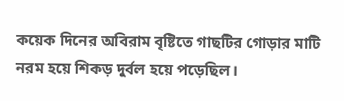কয়েক দিনের অবিরাম বৃষ্টিতে গাছটির গোড়ার মাটি নরম হয়ে শিকড় দুর্বল হয়ে পড়েছিল।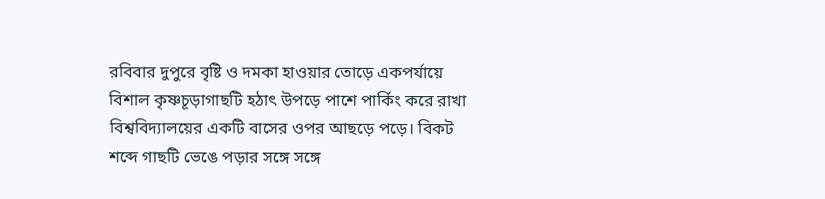রবিবার দুপুরে বৃষ্টি ও দমকা হাওয়ার তোড়ে একপর্যায়ে বিশাল কৃষ্ণচূড়াগাছটি হঠাৎ উপড়ে পাশে পার্কিং করে রাখা বিশ্ববিদ্যালয়ের একটি বাসের ওপর আছড়ে পড়ে। বিকট শব্দে গাছটি ভেঙে পড়ার সঙ্গে সঙ্গে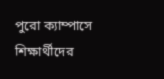পুরো ক্যাম্পাসে শিক্ষার্থীদের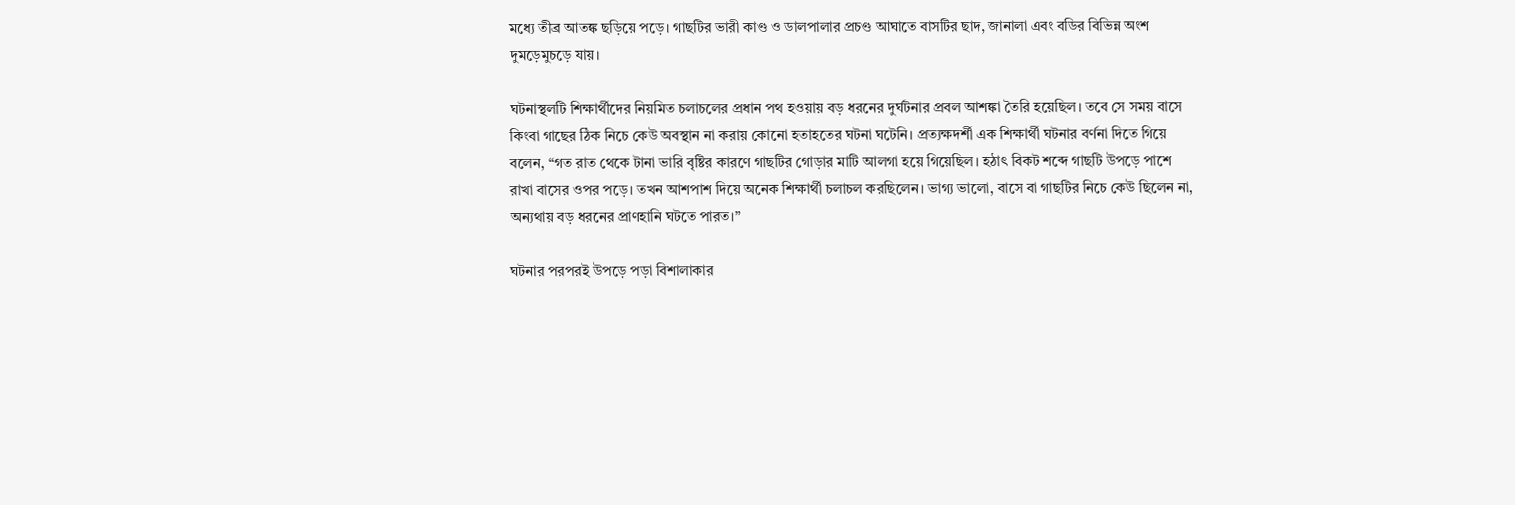মধ্যে তীব্র আতঙ্ক ছড়িয়ে পড়ে। গাছটির ভারী কাণ্ড ও ডালপালার প্রচণ্ড আঘাতে বাসটির ছাদ, জানালা এবং বডির বিভিন্ন অংশ দুমড়েমুচড়ে যায়।

ঘটনাস্থলটি শিক্ষার্থীদের নিয়মিত চলাচলের প্রধান পথ হওয়ায় বড় ধরনের দুর্ঘটনার প্রবল আশঙ্কা তৈরি হয়েছিল। তবে সে সময় বাসে কিংবা গাছের ঠিক নিচে কেউ অবস্থান না করায় কোনো হতাহতের ঘটনা ঘটেনি। প্রত্যক্ষদর্শী এক শিক্ষার্থী ঘটনার বর্ণনা দিতে গিয়ে বলেন, “গত রাত থেকে টানা ভারি বৃষ্টির কারণে গাছটির গোড়ার মাটি আলগা হয়ে গিয়েছিল। হঠাৎ বিকট শব্দে গাছটি উপড়ে পাশে রাখা বাসের ওপর পড়ে। তখন আশপাশ দিয়ে অনেক শিক্ষার্থী চলাচল করছিলেন। ভাগ্য ভালো, বাসে বা গাছটির নিচে কেউ ছিলেন না, অন্যথায় বড় ধরনের প্রাণহানি ঘটতে পারত।”

ঘটনার পরপরই উপড়ে পড়া বিশালাকার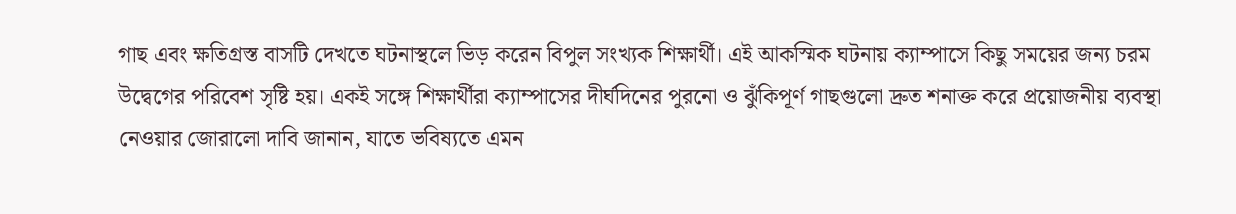গাছ এবং ক্ষতিগ্রস্ত বাসটি দেখতে ঘটনাস্থলে ভিড় করেন বিপুল সংখ্যক শিক্ষার্থী। এই আকস্মিক ঘটনায় ক্যাম্পাসে কিছু সময়ের জন্য চরম উদ্বেগের পরিবেশ সৃষ্টি হয়। একই সঙ্গে শিক্ষার্থীরা ক্যাম্পাসের দীর্ঘদিনের পুরনো ও ঝুঁকিপূর্ণ গাছগুলো দ্রুত শনাক্ত করে প্রয়োজনীয় ব্যবস্থা নেওয়ার জোরালো দাবি জানান, যাতে ভবিষ্যতে এমন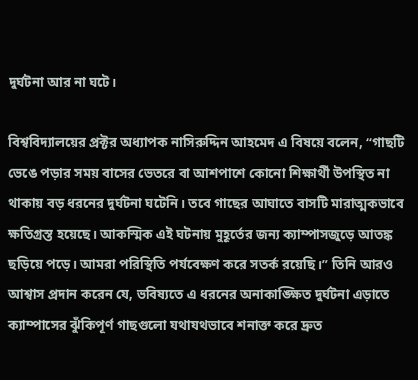দুর্ঘটনা আর না ঘটে।

বিশ্ববিদ্যালয়ের প্রক্টর অধ্যাপক নাসিরুদ্দিন আহমেদ এ বিষয়ে বলেন, “গাছটি ভেঙে পড়ার সময় বাসের ভেতরে বা আশপাশে কোনো শিক্ষার্থী উপস্থিত না থাকায় বড় ধরনের দুর্ঘটনা ঘটেনি। তবে গাছের আঘাতে বাসটি মারাত্মকভাবে ক্ষতিগ্রস্ত হয়েছে। আকস্মিক এই ঘটনায় মুহূর্তের জন্য ক্যাম্পাসজুড়ে আতঙ্ক ছড়িয়ে পড়ে। আমরা পরিস্থিতি পর্যবেক্ষণ করে সতর্ক রয়েছি।” তিনি আরও আশ্বাস প্রদান করেন যে, ভবিষ্যতে এ ধরনের অনাকাঙ্ক্ষিত দুর্ঘটনা এড়াতে ক্যাম্পাসের ঝুঁকিপূর্ণ গাছগুলো যথাযথভাবে শনাক্ত করে দ্রুত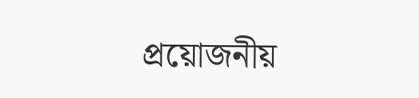প্রয়োজনীয়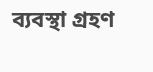ব্যবস্থা গ্রহণ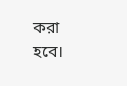করা হবে।